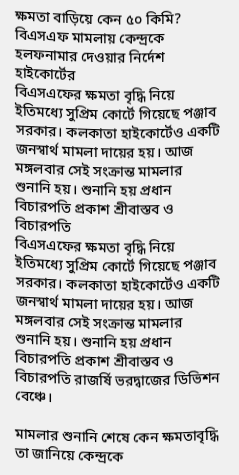ক্ষমতা বাড়িয়ে কেন ৫০ কিমি? বিএসএফ মামলায় কেন্দ্রকে হলফনামার দেওয়ার নির্দেশ হাইকোর্টের
বিএসএফের ক্ষমতা বৃদ্ধি নিয়ে ইতিমধ্যে সুপ্রিম কোর্টে গিয়েছে পঞ্জাব সরকার। কলকাতা হাইকোর্টেও একটি জনস্বার্থ মামলা দায়ের হয়। আজ মঙ্গলবার সেই সংক্রান্ত মামলার শুনানি হয়। শুনানি হয় প্রধান বিচারপতি প্রকাশ শ্রীবাস্তব ও বিচারপতি
বিএসএফের ক্ষমতা বৃদ্ধি নিয়ে ইতিমধ্যে সুপ্রিম কোর্টে গিয়েছে পঞ্জাব সরকার। কলকাতা হাইকোর্টেও একটি জনস্বার্থ মামলা দায়ের হয়। আজ মঙ্গলবার সেই সংক্রান্ত মামলার শুনানি হয়। শুনানি হয় প্রধান বিচারপতি প্রকাশ শ্রীবাস্তব ও বিচারপতি রাজর্ষি ভরদ্বাজের ডিভিশন বেঞ্চে।

মামলার শুনানি শেষে কেন ক্ষমতাবৃদ্ধি তা জানিয়ে কেন্দ্রকে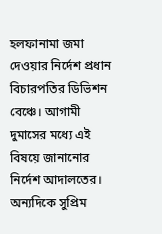হলফানামা জমা দেওয়ার নির্দেশ প্রধান বিচারপতির ডিভিশন বেঞ্চে। আগামী দুমাসের মধ্যে এই বিষয়ে জানানোর নির্দেশ আদালতের।
অন্যদিকে সুপ্রিম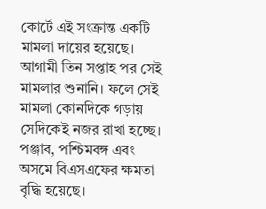কোর্টে এই সংক্রান্ত একটি মামলা দায়ের হয়েছে। আগামী তিন সপ্তাহ পর সেই মামলার শুনানি। ফলে সেই মামলা কোনদিকে গড়ায় সেদিকেই নজর রাখা হচ্ছে।
পঞ্জাব, পশ্চিমবঙ্গ এবং অসমে বিএসএফের ক্ষমতা বৃদ্ধি হয়েছে।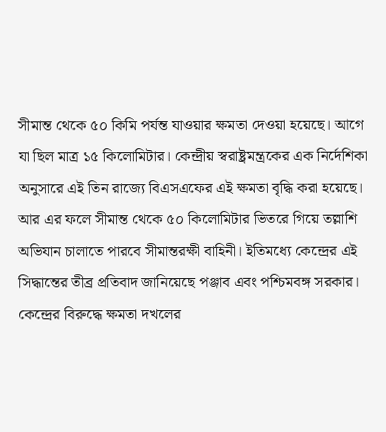সীমান্ত থেকে ৫০ কিমি পর্যন্ত যাওয়ার ক্ষমতা দেওয়া হয়েছে। আগে যা ছিল মাত্র ১৫ কিলোমিটার। কেন্দ্রীয় স্বরাষ্ট্রমন্ত্রকের এক নির্দেশিকা অনুসারে এই তিন রাজ্যে বিএসএফের এই ক্ষমতা বৃদ্ধি করা হয়েছে।
আর এর ফলে সীমান্ত থেকে ৫০ কিলোমিটার ভিতরে গিয়ে তল্লাশি অভিযান চালাতে পারবে সীমান্তরক্ষী বাহিনী। ইতিমধ্যে কেন্দ্রের এই সিদ্ধান্তের তীব্র প্রতিবাদ জানিয়েছে পঞ্জাব এবং পশ্চিমবঙ্গ সরকার। কেন্দ্রের বিরুদ্ধে ক্ষমতা দখলের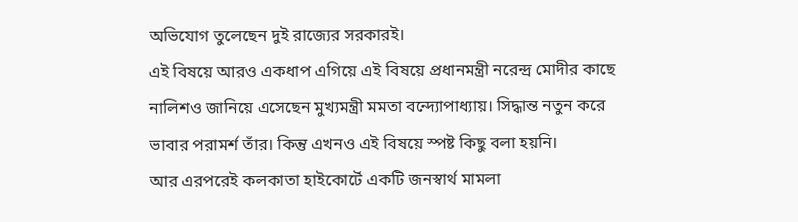অভিযোগ তুলেছেন দুই রাজ্যের সরকারই।
এই বিষয়ে আরও একধাপ এগিয়ে এই বিষয়ে প্রধানমন্ত্রী নরেন্দ্র মোদীর কাছে নালিশও জানিয়ে এসেছেন মুখ্যমন্ত্রী মমতা বন্দ্যোপাধ্যায়। সিদ্ধান্ত নতুন করে ভাবার পরামর্শ তাঁর। কিন্তু এখনও এই বিষয়ে স্পষ্ট কিছু বলা হয়নি।
আর এরপরেই কলকাতা হাইকোর্টে একটি জনস্বার্থ মামলা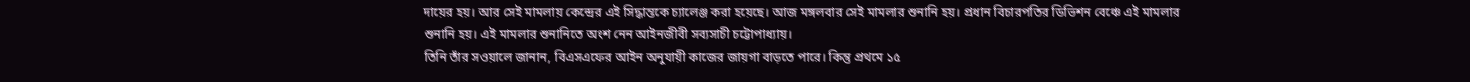দায়ের হয়। আর সেই মামলায় কেন্দ্রের এই সিদ্ধান্তকে চ্যালেঞ্জ করা হয়েছে। আজ মঙ্গলবার সেই মামলার শুনানি হয়। প্রধান বিচারপতির ডিভিশন বেঞ্চে এই মামলার শুনানি হয়। এই মামলার শুনানিতে অংশ নেন আইনজীবী সব্যসাচী চট্টোপাধ্যায়।
তিনি তাঁর সওয়ালে জানান, বিএসএফের আইন অনুযায়ী কাজের জায়গা বাড়তে পারে। কিন্তু প্রথমে ১৫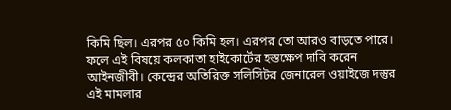কিমি ছিল। এরপর ৫০ কিমি হল। এরপর তো আরও বাড়তে পারে। ফলে এই বিষয়ে কলকাতা হাইকোর্টের হস্তক্ষেপ দাবি করেন আইনজীবী। কেন্দ্রের অতিরিক্ত সলিসিটর জেনারেল ওয়াইজে দস্তুর এই মামলার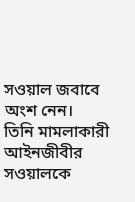সওয়াল জবাবে অংশ নেন।
তিনি মামলাকারী আইনজীবীর সওয়ালকে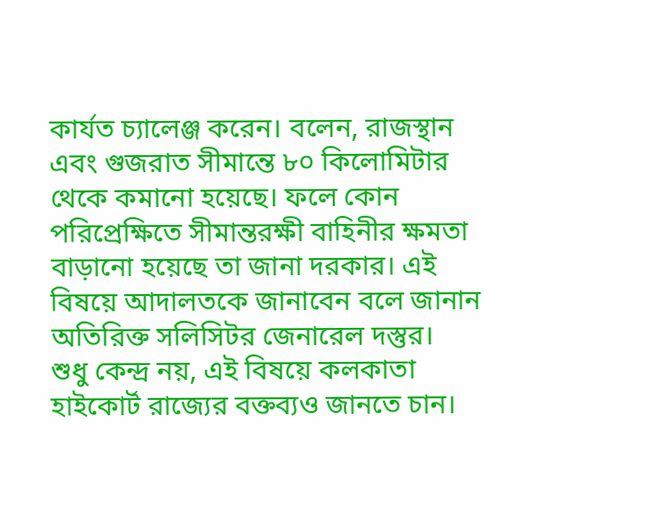কার্যত চ্যালেঞ্জ করেন। বলেন, রাজস্থান এবং গুজরাত সীমান্তে ৮০ কিলোমিটার থেকে কমানো হয়েছে। ফলে কোন পরিপ্রেক্ষিতে সীমান্তরক্ষী বাহিনীর ক্ষমতা বাড়ানো হয়েছে তা জানা দরকার। এই বিষয়ে আদালতকে জানাবেন বলে জানান অতিরিক্ত সলিসিটর জেনারেল দস্তুর।
শুধু কেন্দ্র নয়, এই বিষয়ে কলকাতা হাইকোর্ট রাজ্যের বক্তব্যও জানতে চান।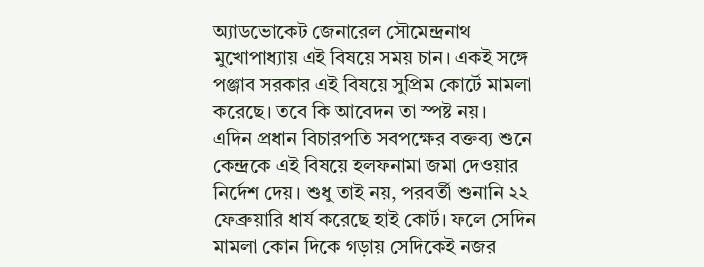অ্যাডভোকেট জেনারেল সৌমেন্দ্রনাথ মুখোপাধ্যায় এই বিষয়ে সময় চান। একই সঙ্গে পঞ্জাব সরকার এই বিষয়ে সুপ্রিম কোর্টে মামলা করেছে। তবে কি আবেদন তা স্পষ্ট নয়।
এদিন প্রধান বিচারপতি সবপক্ষের বক্তব্য শুনে কেন্দ্রকে এই বিষয়ে হলফনামা জমা দেওয়ার নির্দেশ দেয়। শুধু তাই নয়, পরবর্তী শুনানি ২২ ফেব্রুয়ারি ধার্য করেছে হাই কোর্ট। ফলে সেদিন মামলা কোন দিকে গড়ায় সেদিকেই নজর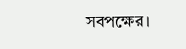সবপক্ষের।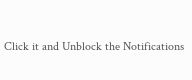Click it and Unblock the Notifications